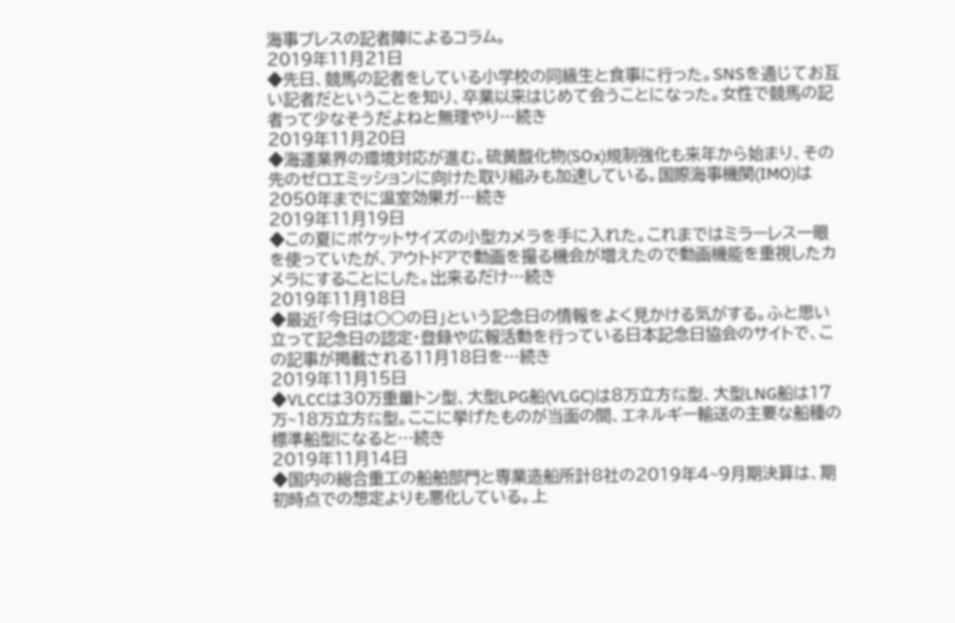海事プレスの記者陣によるコラム。
2019年11月21日
◆先日、競馬の記者をしている小学校の同級生と食事に行った。SNSを通じてお互い記者だということを知り、卒業以来はじめて会うことになった。女性で競馬の記者って少なそうだよねと無理やり…続き
2019年11月20日
◆海運業界の環境対応が進む。硫黄酸化物(SOx)規制強化も来年から始まり、その先のゼロエミッションに向けた取り組みも加速している。国際海事機関(IMO)は2050年までに温室効果ガ…続き
2019年11月19日
◆この夏にポケットサイズの小型カメラを手に入れた。これまではミラーレス一眼を使っていたが、アウトドアで動画を撮る機会が増えたので動画機能を重視したカメラにすることにした。出来るだけ…続き
2019年11月18日
◆最近「今日は○○の日」という記念日の情報をよく見かける気がする。ふと思い立って記念日の認定・登録や広報活動を行っている日本記念日協会のサイトで、この記事が掲載される11月18日を…続き
2019年11月15日
◆VLCCは30万重量トン型、大型LPG船(VLGC)は8万立方㍍型、大型LNG船は17万~18万立方㍍型。ここに挙げたものが当面の間、エネルギー輸送の主要な船種の標準船型になると…続き
2019年11月14日
◆国内の総合重工の船舶部門と専業造船所計8社の2019年4~9月期決算は、期初時点での想定よりも悪化している。上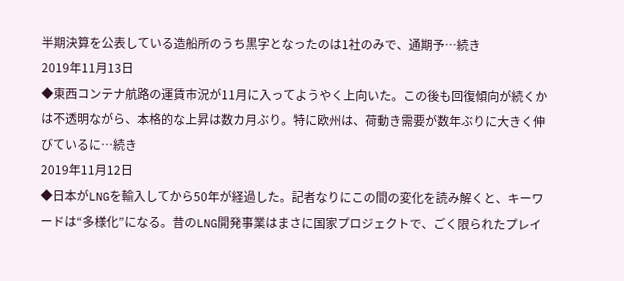半期決算を公表している造船所のうち黒字となったのは1社のみで、通期予…続き
2019年11月13日
◆東西コンテナ航路の運賃市況が11月に入ってようやく上向いた。この後も回復傾向が続くかは不透明ながら、本格的な上昇は数カ月ぶり。特に欧州は、荷動き需要が数年ぶりに大きく伸びているに…続き
2019年11月12日
◆日本がLNGを輸入してから50年が経過した。記者なりにこの間の変化を読み解くと、キーワードは“多様化”になる。昔のLNG開発事業はまさに国家プロジェクトで、ごく限られたプレイ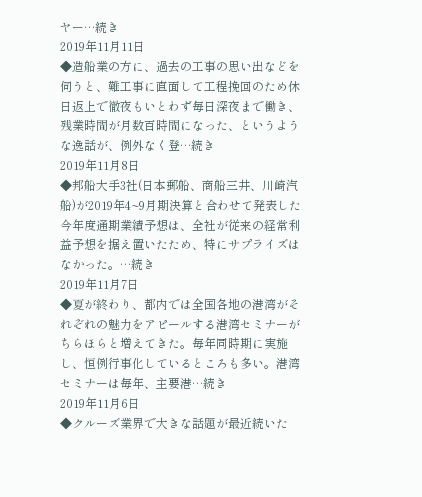ヤー…続き
2019年11月11日
◆造船業の方に、過去の工事の思い出などを伺うと、難工事に直面して工程挽回のため休日返上で徹夜もいとわず毎日深夜まで働き、残業時間が月数百時間になった、というような逸話が、例外なく登…続き
2019年11月8日
◆邦船大手3社(日本郵船、商船三井、川崎汽船)が2019年4~9月期決算と合わせて発表した今年度通期業績予想は、全社が従来の経常利益予想を据え置いたため、特にサプライズはなかった。…続き
2019年11月7日
◆夏が終わり、都内では全国各地の港湾がそれぞれの魅力をアピールする港湾セミナーがちらほらと増えてきた。毎年同時期に実施し、恒例行事化しているところも多い。港湾セミナーは毎年、主要港…続き
2019年11月6日
◆クルーズ業界で大きな話題が最近続いた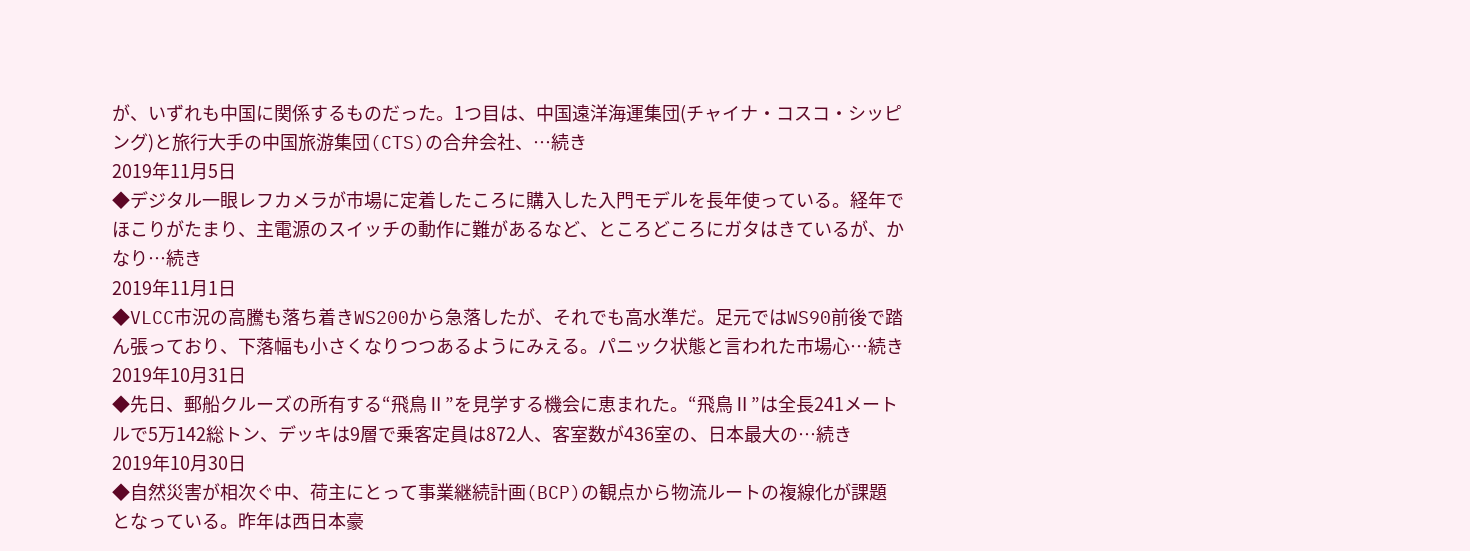が、いずれも中国に関係するものだった。1つ目は、中国遠洋海運集団(チャイナ・コスコ・シッピング)と旅行大手の中国旅游集団(CTS)の合弁会社、…続き
2019年11月5日
◆デジタル一眼レフカメラが市場に定着したころに購入した入門モデルを長年使っている。経年でほこりがたまり、主電源のスイッチの動作に難があるなど、ところどころにガタはきているが、かなり…続き
2019年11月1日
◆VLCC市況の高騰も落ち着きWS200から急落したが、それでも高水準だ。足元ではWS90前後で踏ん張っており、下落幅も小さくなりつつあるようにみえる。パニック状態と言われた市場心…続き
2019年10月31日
◆先日、郵船クルーズの所有する“飛鳥Ⅱ”を見学する機会に恵まれた。“飛鳥Ⅱ”は全長241メートルで5万142総トン、デッキは9層で乗客定員は872人、客室数が436室の、日本最大の…続き
2019年10月30日
◆自然災害が相次ぐ中、荷主にとって事業継続計画(BCP)の観点から物流ルートの複線化が課題となっている。昨年は西日本豪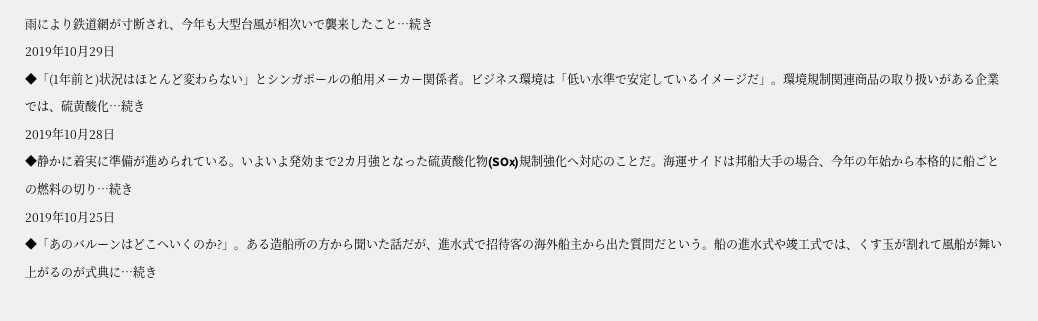雨により鉄道網が寸断され、今年も大型台風が相次いで襲来したこと…続き
2019年10月29日
◆「(1年前と)状況はほとんど変わらない」とシンガポールの舶用メーカー関係者。ビジネス環境は「低い水準で安定しているイメージだ」。環境規制関連商品の取り扱いがある企業では、硫黄酸化…続き
2019年10月28日
◆静かに着実に準備が進められている。いよいよ発効まで2カ月強となった硫黄酸化物(SOx)規制強化へ対応のことだ。海運サイドは邦船大手の場合、今年の年始から本格的に船ごとの燃料の切り…続き
2019年10月25日
◆「あのバルーンはどこへいくのか?」。ある造船所の方から聞いた話だが、進水式で招待客の海外船主から出た質問だという。船の進水式や竣工式では、くす玉が割れて風船が舞い上がるのが式典に…続き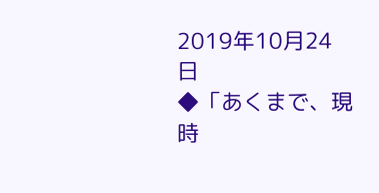2019年10月24日
◆「あくまで、現時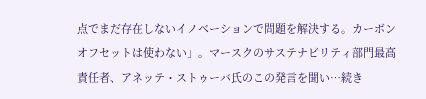点でまだ存在しないイノベーションで問題を解決する。カーボンオフセットは使わない」。マースクのサステナビリティ部門最高責任者、アネッテ・ストゥーバ氏のこの発言を聞い…続き